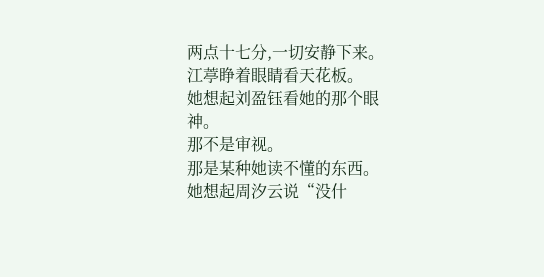两点十七分,一切安静下来。
江葶睁着眼睛看天花板。
她想起刘盈钰看她的那个眼神。
那不是审视。
那是某种她读不懂的东西。
她想起周汐云说“没什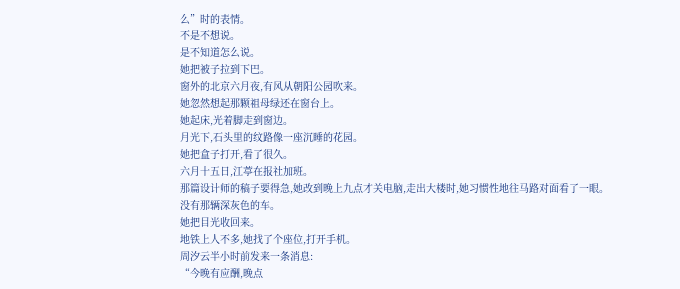么”时的表情。
不是不想说。
是不知道怎么说。
她把被子拉到下巴。
窗外的北京六月夜,有风从朝阳公园吹来。
她忽然想起那颗祖母绿还在窗台上。
她起床,光着脚走到窗边。
月光下,石头里的纹路像一座沉睡的花园。
她把盒子打开,看了很久。
六月十五日,江葶在报社加班。
那篇设计师的稿子要得急,她改到晚上九点才关电脑,走出大楼时,她习惯性地往马路对面看了一眼。
没有那辆深灰色的车。
她把目光收回来。
地铁上人不多,她找了个座位,打开手机。
周汐云半小时前发来一条消息:
“今晚有应酬,晚点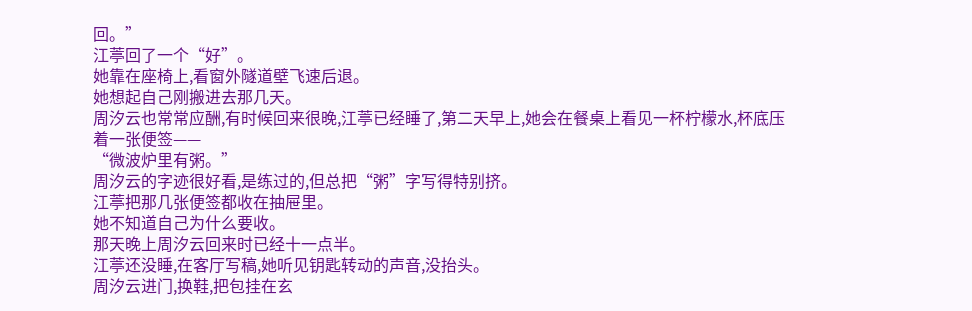回。”
江葶回了一个“好”。
她靠在座椅上,看窗外隧道壁飞速后退。
她想起自己刚搬进去那几天。
周汐云也常常应酬,有时候回来很晚,江葶已经睡了,第二天早上,她会在餐桌上看见一杯柠檬水,杯底压着一张便签——
“微波炉里有粥。”
周汐云的字迹很好看,是练过的,但总把“粥”字写得特别挤。
江葶把那几张便签都收在抽屉里。
她不知道自己为什么要收。
那天晚上周汐云回来时已经十一点半。
江葶还没睡,在客厅写稿,她听见钥匙转动的声音,没抬头。
周汐云进门,换鞋,把包挂在玄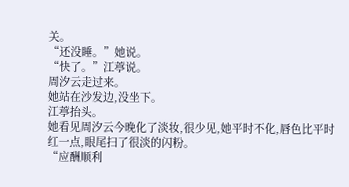关。
“还没睡。”她说。
“快了。”江葶说。
周汐云走过来。
她站在沙发边,没坐下。
江葶抬头。
她看见周汐云今晚化了淡妆,很少见,她平时不化,唇色比平时红一点,眼尾扫了很淡的闪粉。
“应酬顺利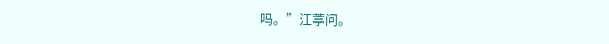吗。”江葶问。